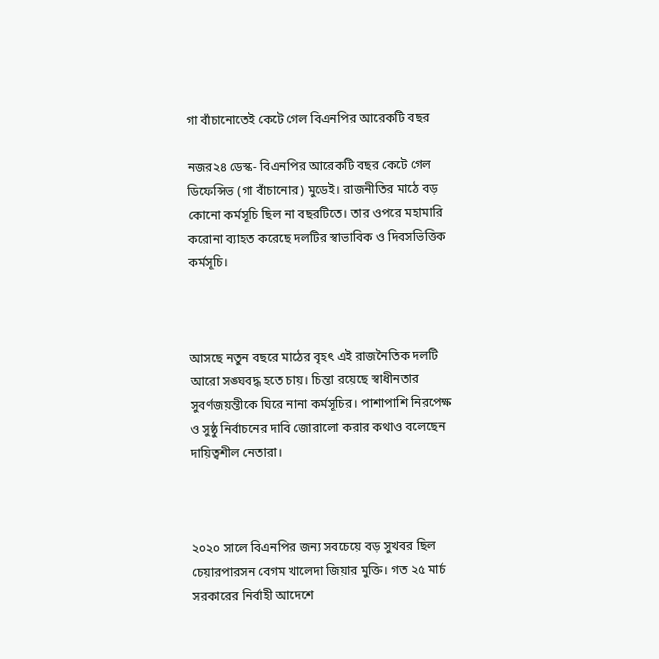গা বাঁচানোতেই কেটে গেল বিএনপির আরেকটি বছর

নজর২৪ ডেস্ক- বিএনপির আরেকটি বছর কেটে গেল ডিফেন্সিভ (গা বাঁচানোর) মুডেই। রাজনীতির মাঠে বড় কোনো কর্মসূচি ছিল না বছরটিতে। তার ওপরে মহামারি করোনা ব্যাহত করেছে দলটির স্বাভাবিক ও দিবসভিত্তিক কর্মসূচি।



আসছে নতুন বছরে মাঠের বৃহৎ এই রাজনৈতিক দলটি আরো সঙ্ঘবদ্ধ হতে চায়। চিন্তা রয়েছে স্বাধীনতার সুবর্ণজয়ন্তীকে ঘিরে নানা কর্মসূচির। পাশাপাশি নিরপেক্ষ ও সুষ্ঠু নির্বাচনের দাবি জোরালো করার কথাও বলেছেন দায়িত্বশীল নেতারা।



২০২০ সালে বিএনপির জন্য সবচেয়ে বড় সুখবর ছিল চেয়ারপারসন বেগম খালেদা জিয়ার মুক্তি। গত ২৫ মার্চ সরকারের নির্বাহী আদেশে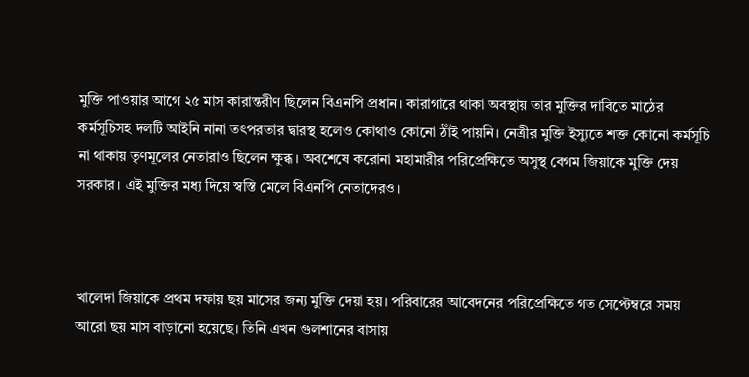মুক্তি পাওয়ার আগে ২৫ মাস কারান্তরীণ ছিলেন বিএনপি প্রধান। কারাগারে থাকা অবস্থায় তার মুক্তির দাবিতে মাঠের কর্মসূচিসহ দলটি আইনি নানা তৎপরতার দ্বারস্থ হলেও কোথাও কোনো ঠাঁই পায়নি। নেত্রীর মুক্তি ইস্যুতে শক্ত কোনো কর্মসূচি না থাকায় তৃণমূলের নেতারাও ছিলেন ক্ষুব্ধ। অবশেষে করোনা মহামারীর পরিপ্রেক্ষিতে অসুস্থ বেগম জিয়াকে মুক্তি দেয় সরকার। এই মুক্তির মধ্য দিয়ে স্বস্তি মেলে বিএনপি নেতাদেরও।



খালেদা জিয়াকে প্রথম দফায় ছয় মাসের জন্য মুক্তি দেয়া হয়। পরিবারের আবেদনের পরিপ্রেক্ষিতে গত সেপ্টেম্বরে সময় আরো ছয় মাস বাড়ানো হয়েছে। তিনি এখন গুলশানের বাসায়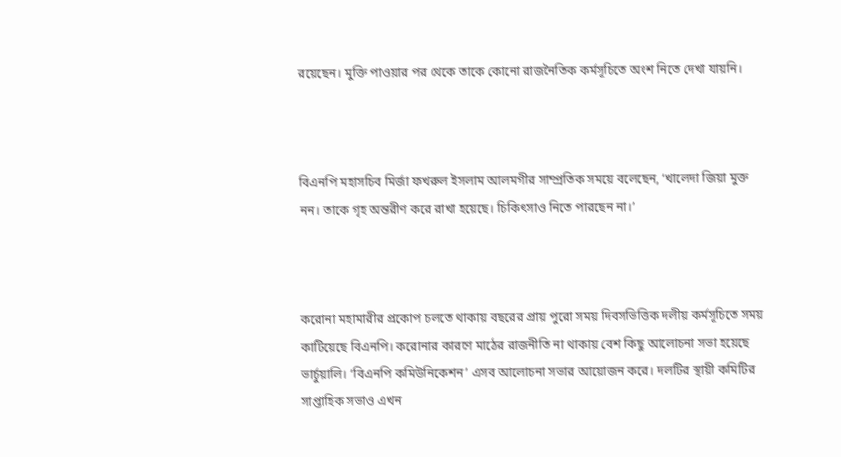রয়েছেন। মুক্তি পাওয়ার পর থেকে তাকে কোনো রাজনৈতিক কর্মসূচিতে অংশ নিতে দেখা যায়নি।



বিএনপি মহাসচিব মির্জা ফখরুল ইসলাম আলমগীর সাম্প্রতিক সময়ে বলেছেন, ‘খালেদা জিয়া মুক্ত নন। তাকে গৃহ অন্তরীণ করে রাখা হয়েছে। চিকিৎসাও নিতে পারছেন না।’



করোনা মহামারীর প্রকোপ চলতে থাকায় বছরের প্রায় পুরো সময় দিবসভিত্তিক দলীয় কর্মসূচিতে সময় কাটিয়েছে বিএনপি। করোনার কারণে মাঠের রাজনীতি না থাকায় বেশ কিছু আলোচনা সভা হয়েছে ভার্চুয়ালি। ‘বিএনপি কমিউনিকেশন’ এসব আলোচনা সভার আয়োজন করে। দলটির স্থায়ী কমিটির সাপ্তাহিক সভাও এখন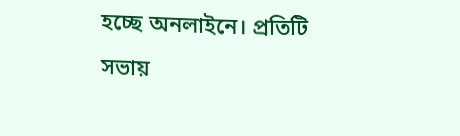হচ্ছে অনলাইনে। প্রতিটি সভায়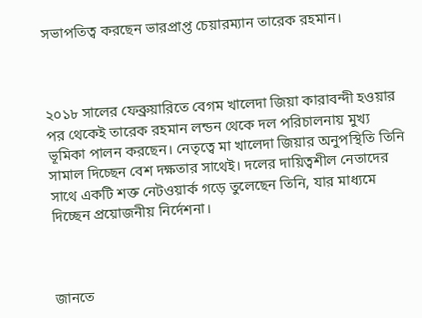সভাপতিত্ব করছেন ভারপ্রাপ্ত চেয়ারম্যান তারেক রহমান।



২০১৮ সালের ফেব্রুয়ারিতে বেগম খালেদা জিয়া কারাবন্দী হওয়ার পর থেকেই তারেক রহমান লন্ডন থেকে দল পরিচালনায় মুখ্য ভূমিকা পালন করছেন। নেতৃত্বে মা খালেদা জিয়ার অনুপস্থিতি তিনি সামাল দিচ্ছেন বেশ দক্ষতার সাথেই। দলের দায়িত্বশীল নেতাদের সাথে একটি শক্ত নেটওয়ার্ক গড়ে তুলেছেন তিনি, যার মাধ্যমে দিচ্ছেন প্রয়োজনীয় নির্দেশনা।



জানতে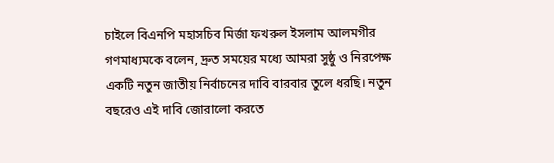চাইলে বিএনপি মহাসচিব মির্জা ফখরুল ইসলাম আলমগীর গণমাধ্যমকে বলেন, দ্রুত সময়ের মধ্যে আমরা সুষ্ঠু ও নিরপেক্ষ একটি নতুন জাতীয় নির্বাচনের দাবি বারবার তুলে ধরছি। নতুন বছরেও এই দাবি জোরালো করতে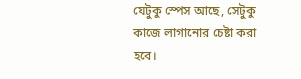যেটুকু স্পেস আছে, সেটুকু কাজে লাগানোর চেষ্টা করা হবে।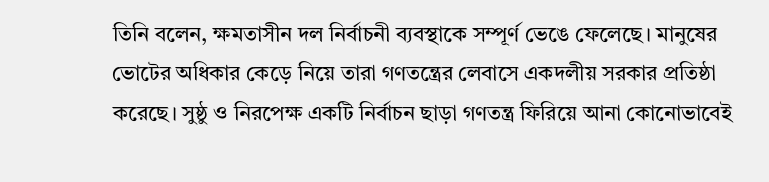তিনি বলেন, ক্ষমতাসীন দল নির্বাচনী ব্যবস্থাকে সম্পূর্ণ ভেঙে ফেলেছে। মানুষের ভোটের অধিকার কেড়ে নিয়ে তারা গণতন্ত্রের লেবাসে একদলীয় সরকার প্রতিষ্ঠা করেছে। সুষ্ঠু ও নিরপেক্ষ একটি নির্বাচন ছাড়া গণতন্ত্র ফিরিয়ে আনা কোনোভাবেই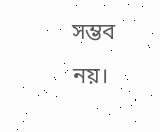সম্ভব নয়।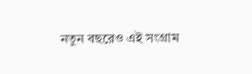নতুন বছরেও এই সংগ্রাম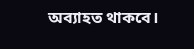অব্যাহত থাকবে।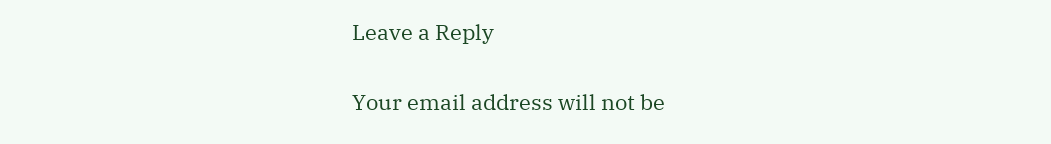Leave a Reply

Your email address will not be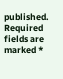published. Required fields are marked *